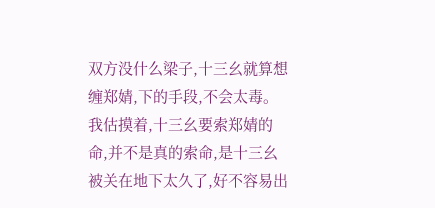双方没什么梁子,十三幺就算想缠郑婧,下的手段,不会太毒。
我估摸着,十三幺要索郑婧的命,并不是真的索命,是十三幺被关在地下太久了,好不容易出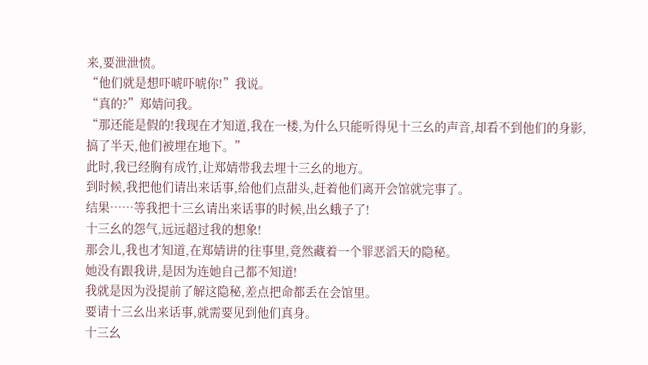来,要泄泄愤。
“他们就是想吓唬吓唬你!”我说。
“真的?”郑婧问我。
“那还能是假的!我现在才知道,我在一楼,为什么只能听得见十三幺的声音,却看不到他们的身影,搞了半天,他们被埋在地下。”
此时,我已经胸有成竹,让郑婧带我去埋十三幺的地方。
到时候,我把他们请出来话事,给他们点甜头,赶着他们离开会馆就完事了。
结果……等我把十三幺请出来话事的时候,出幺蛾子了!
十三幺的怨气,远远超过我的想象!
那会儿,我也才知道,在郑婧讲的往事里,竟然藏着一个罪恶滔天的隐秘。
她没有跟我讲,是因为连她自己都不知道!
我就是因为没提前了解这隐秘,差点把命都丢在会馆里。
要请十三幺出来话事,就需要见到他们真身。
十三幺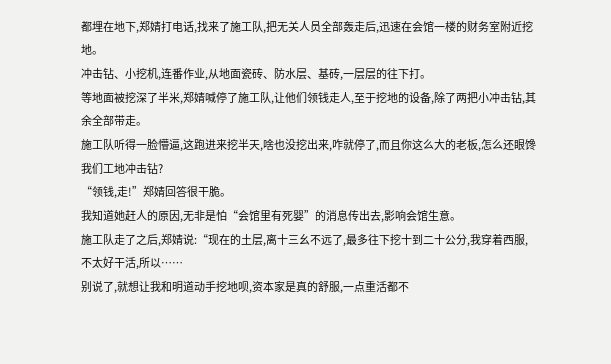都埋在地下,郑婧打电话,找来了施工队,把无关人员全部轰走后,迅速在会馆一楼的财务室附近挖地。
冲击钻、小挖机,连番作业,从地面瓷砖、防水层、基砖,一层层的往下打。
等地面被挖深了半米,郑婧喊停了施工队,让他们领钱走人,至于挖地的设备,除了两把小冲击钻,其余全部带走。
施工队听得一脸懵逼,这跑进来挖半天,啥也没挖出来,咋就停了,而且你这么大的老板,怎么还眼馋我们工地冲击钻?
“领钱,走!”郑婧回答很干脆。
我知道她赶人的原因,无非是怕“会馆里有死婴”的消息传出去,影响会馆生意。
施工队走了之后,郑婧说:“现在的土层,离十三幺不远了,最多往下挖十到二十公分,我穿着西服,不太好干活,所以……
别说了,就想让我和明道动手挖地呗,资本家是真的舒服,一点重活都不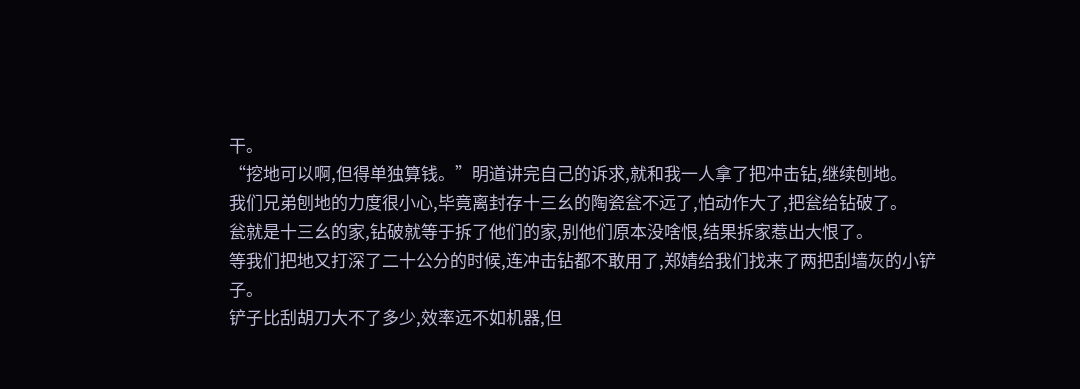干。
“挖地可以啊,但得单独算钱。”明道讲完自己的诉求,就和我一人拿了把冲击钻,继续刨地。
我们兄弟刨地的力度很小心,毕竟离封存十三幺的陶瓷瓮不远了,怕动作大了,把瓮给钻破了。
瓮就是十三幺的家,钻破就等于拆了他们的家,别他们原本没啥恨,结果拆家惹出大恨了。
等我们把地又打深了二十公分的时候,连冲击钻都不敢用了,郑婧给我们找来了两把刮墙灰的小铲子。
铲子比刮胡刀大不了多少,效率远不如机器,但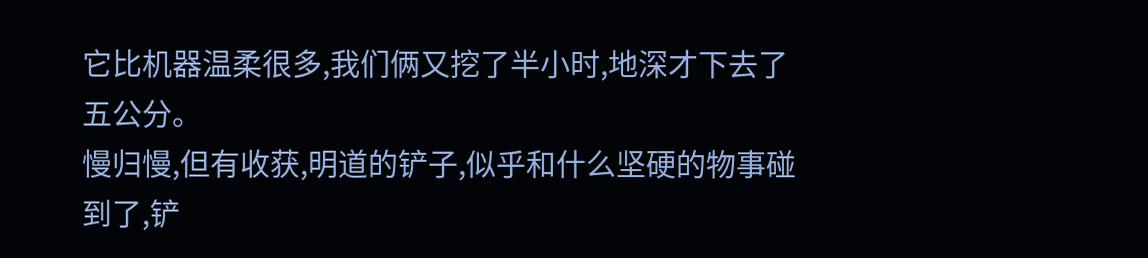它比机器温柔很多,我们俩又挖了半小时,地深才下去了五公分。
慢归慢,但有收获,明道的铲子,似乎和什么坚硬的物事碰到了,铲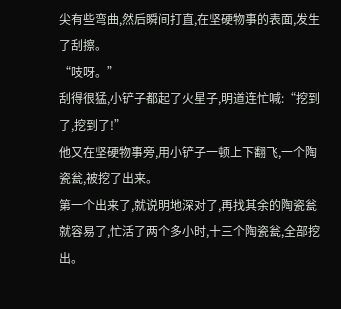尖有些弯曲,然后瞬间打直,在坚硬物事的表面,发生了刮擦。
“吱呀。”
刮得很猛,小铲子都起了火星子,明道连忙喊:“挖到了,挖到了!”
他又在坚硬物事旁,用小铲子一顿上下翻飞,一个陶瓷瓮,被挖了出来。
第一个出来了,就说明地深对了,再找其余的陶瓷瓮就容易了,忙活了两个多小时,十三个陶瓷瓮,全部挖出。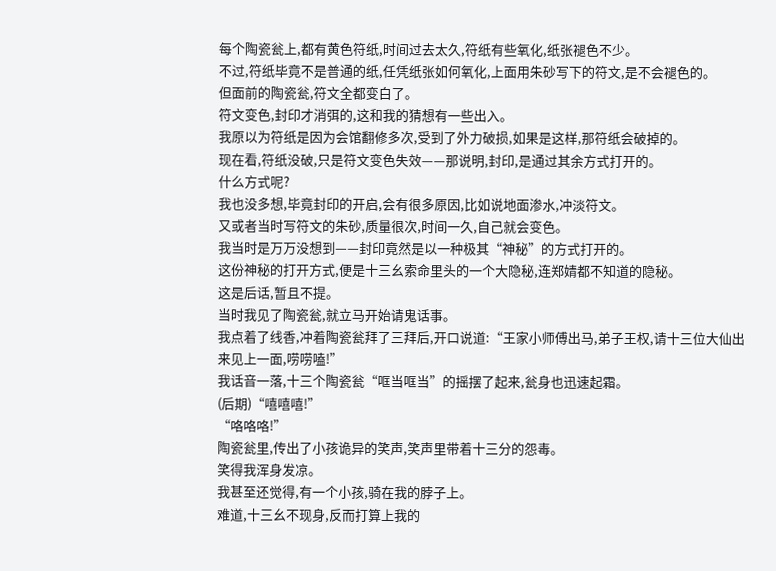每个陶瓷瓮上,都有黄色符纸,时间过去太久,符纸有些氧化,纸张褪色不少。
不过,符纸毕竟不是普通的纸,任凭纸张如何氧化,上面用朱砂写下的符文,是不会褪色的。
但面前的陶瓷瓮,符文全都变白了。
符文变色,封印才消弭的,这和我的猜想有一些出入。
我原以为符纸是因为会馆翻修多次,受到了外力破损,如果是这样,那符纸会破掉的。
现在看,符纸没破,只是符文变色失效——那说明,封印,是通过其余方式打开的。
什么方式呢?
我也没多想,毕竟封印的开启,会有很多原因,比如说地面渗水,冲淡符文。
又或者当时写符文的朱砂,质量很次,时间一久,自己就会变色。
我当时是万万没想到——封印竟然是以一种极其“神秘”的方式打开的。
这份神秘的打开方式,便是十三幺索命里头的一个大隐秘,连郑婧都不知道的隐秘。
这是后话,暂且不提。
当时我见了陶瓷瓮,就立马开始请鬼话事。
我点着了线香,冲着陶瓷瓮拜了三拜后,开口说道:“王家小师傅出马,弟子王权,请十三位大仙出来见上一面,唠唠嗑!”
我话音一落,十三个陶瓷瓮“哐当哐当”的摇摆了起来,瓮身也迅速起霜。
(后期)“嘻嘻嘻!”
“咯咯咯!”
陶瓷瓮里,传出了小孩诡异的笑声,笑声里带着十三分的怨毒。
笑得我浑身发凉。
我甚至还觉得,有一个小孩,骑在我的脖子上。
难道,十三幺不现身,反而打算上我的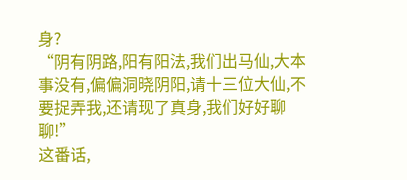身?
“阴有阴路,阳有阳法,我们出马仙,大本事没有,偏偏洞晓阴阳,请十三位大仙,不要捉弄我,还请现了真身,我们好好聊聊!”
这番话,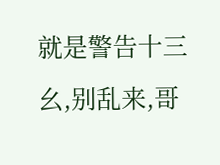就是警告十三幺,别乱来,哥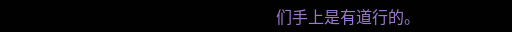们手上是有道行的。